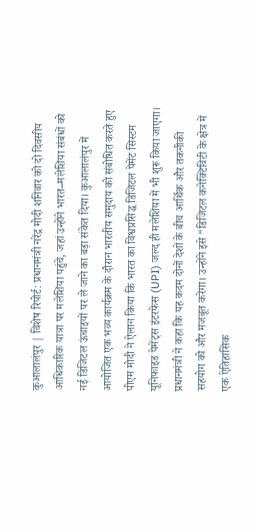कुआलालंपुर | विशेष रिपोर्ट: प्रधानमंत्री नरेंद्र मोदी शनिवार को दो दिवसीय आधिकारिक यात्रा पर मलेशिया पहुंचे, जहां उन्होंने भारत–मलेशिया संबंधों को नई डिजिटल ऊंचाइयों पर ले जाने का बड़ा संकेत दिया। कुआलालंपुर में आयोजित एक भव्य कार्यक्रम के दौरान भारतीय समुदाय को संबोधित करते हुए पीएम मोदी ने ऐलान किया कि भारत का विश्वप्रसिद्ध डिजिटल पेमेंट सिस्टम यूनिफाइड पेमेंट्स इंटरफेस (UPI) जल्द ही मलेशिया में भी शुरू किया जाएगा। प्रधानमंत्री ने कहा कि यह कदम दोनों देशों के बीच आर्थिक और तकनीकी सहयोग को और मजबूत करेगा। उन्होंने इसे “डिजिटल कनेक्टिविटी के क्षेत्र में एक ऐतिहासिक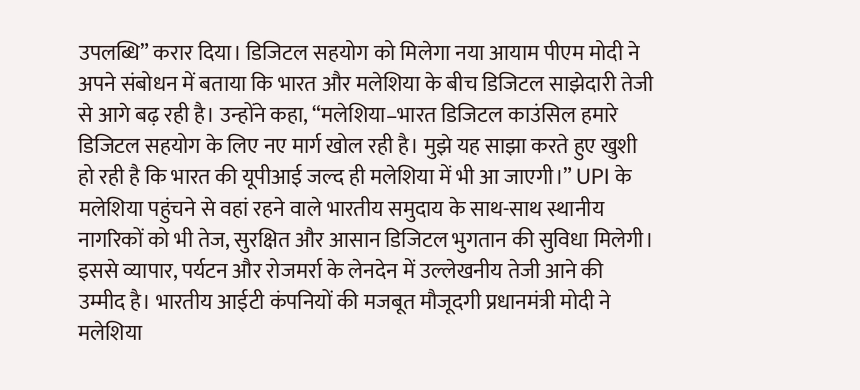उपलब्धि” करार दिया। डिजिटल सहयोग को मिलेगा नया आयाम पीएम मोदी ने अपने संबोधन में बताया कि भारत और मलेशिया के बीच डिजिटल साझेदारी तेजी से आगे बढ़ रही है। उन्होंने कहा, “मलेशिया–भारत डिजिटल काउंसिल हमारे डिजिटल सहयोग के लिए नए मार्ग खोल रही है। मुझे यह साझा करते हुए खुशी हो रही है कि भारत की यूपीआई जल्द ही मलेशिया में भी आ जाएगी।” UPI के मलेशिया पहुंचने से वहां रहने वाले भारतीय समुदाय के साथ-साथ स्थानीय नागरिकों को भी तेज, सुरक्षित और आसान डिजिटल भुगतान की सुविधा मिलेगी। इससे व्यापार, पर्यटन और रोजमर्रा के लेनदेन में उल्लेखनीय तेजी आने की उम्मीद है। भारतीय आईटी कंपनियों की मजबूत मौजूदगी प्रधानमंत्री मोदी ने मलेशिया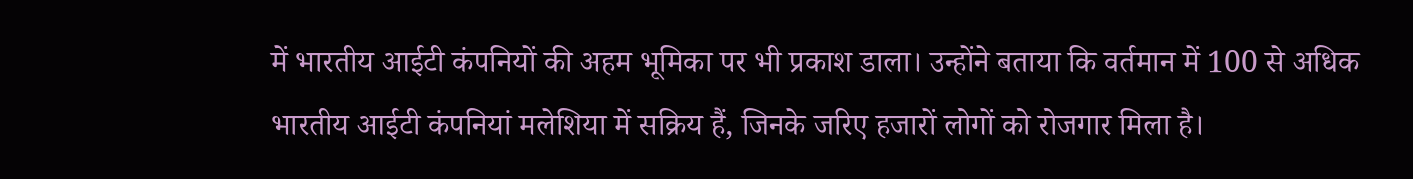में भारतीय आईटी कंपनियों की अहम भूमिका पर भी प्रकाश डाला। उन्होंने बताया कि वर्तमान में 100 से अधिक भारतीय आईटी कंपनियां मलेशिया में सक्रिय हैं, जिनके जरिए हजारों लोगों को रोजगार मिला है।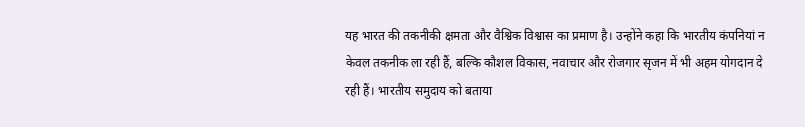यह भारत की तकनीकी क्षमता और वैश्विक विश्वास का प्रमाण है। उन्होंने कहा कि भारतीय कंपनियां न केवल तकनीक ला रही हैं, बल्कि कौशल विकास, नवाचार और रोजगार सृजन में भी अहम योगदान दे रही हैं। भारतीय समुदाय को बताया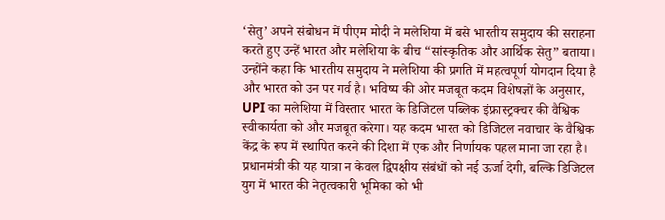‘सेतु’ अपने संबोधन में पीएम मोदी ने मलेशिया में बसे भारतीय समुदाय की सराहना करते हुए उन्हें भारत और मलेशिया के बीच “सांस्कृतिक और आर्थिक सेतु” बताया। उन्होंने कहा कि भारतीय समुदाय ने मलेशिया की प्रगति में महत्वपूर्ण योगदान दिया है और भारत को उन पर गर्व है। भविष्य की ओर मजबूत कदम विशेषज्ञों के अनुसार, UPI का मलेशिया में विस्तार भारत के डिजिटल पब्लिक इंफ्रास्ट्रक्चर की वैश्विक स्वीकार्यता को और मजबूत करेगा। यह कदम भारत को डिजिटल नवाचार के वैश्विक केंद्र के रूप में स्थापित करने की दिशा में एक और निर्णायक पहल माना जा रहा है। प्रधानमंत्री की यह यात्रा न केवल द्विपक्षीय संबंधों को नई ऊर्जा देगी, बल्कि डिजिटल युग में भारत की नेतृत्वकारी भूमिका को भी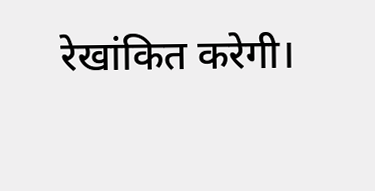रेखांकित करेगी।